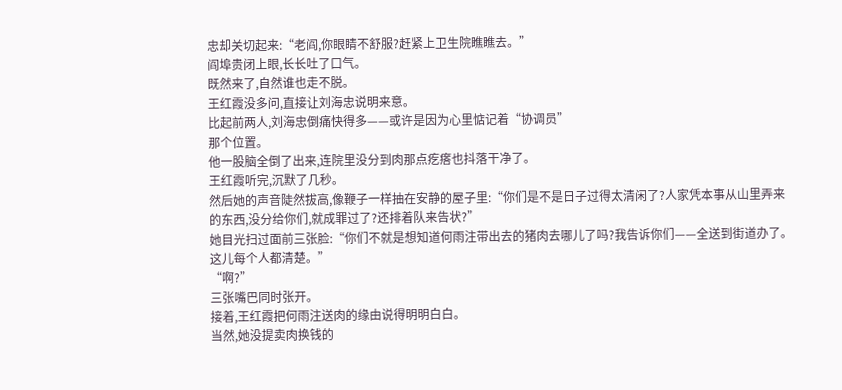忠却关切起来:“老阎,你眼睛不舒服?赶紧上卫生院瞧瞧去。”
阎埠贵闭上眼,长长吐了口气。
既然来了,自然谁也走不脱。
王红霞没多问,直接让刘海忠说明来意。
比起前两人,刘海忠倒痛快得多——或许是因为心里惦记着“协调员”
那个位置。
他一股脑全倒了出来,连院里没分到肉那点疙瘩也抖落干净了。
王红霞听完,沉默了几秒。
然后她的声音陡然拔高,像鞭子一样抽在安静的屋子里:“你们是不是日子过得太清闲了?人家凭本事从山里弄来的东西,没分给你们,就成罪过了?还排着队来告状?”
她目光扫过面前三张脸:“你们不就是想知道何雨注带出去的猪肉去哪儿了吗?我告诉你们——全送到街道办了。
这儿每个人都清楚。”
“啊?”
三张嘴巴同时张开。
接着,王红霞把何雨注送肉的缘由说得明明白白。
当然,她没提卖肉换钱的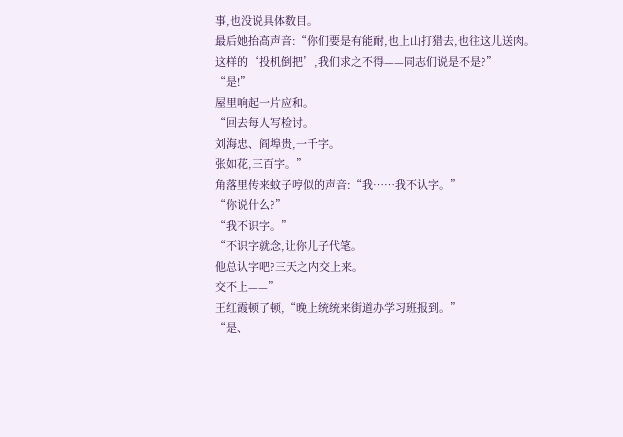事,也没说具体数目。
最后她抬高声音:“你们要是有能耐,也上山打猎去,也往这儿送肉。
这样的‘投机倒把’,我们求之不得——同志们说是不是?”
“是!”
屋里响起一片应和。
“回去每人写检讨。
刘海忠、阎埠贵,一千字。
张如花,三百字。”
角落里传来蚊子哼似的声音:“我……我不认字。”
“你说什么?”
“我不识字。”
“不识字就念,让你儿子代笔。
他总认字吧?三天之内交上来。
交不上——”
王红霞顿了顿,“晚上统统来街道办学习班报到。”
“是、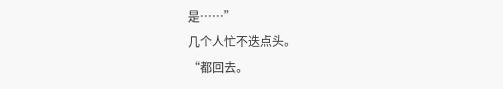是……”
几个人忙不迭点头。
“都回去。